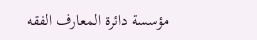مؤسسة دائرة المعارف الفقه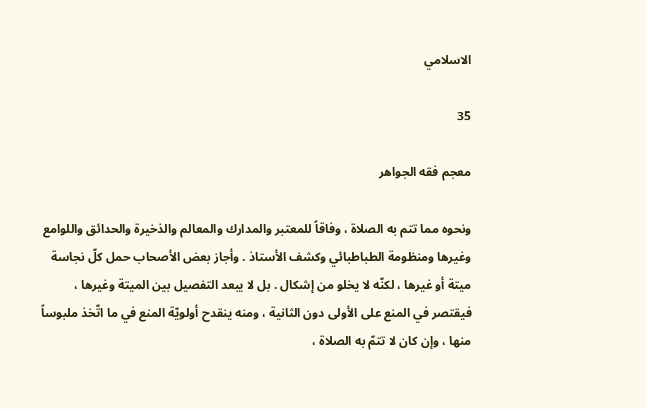الاسلامي

35

معجم فقه الجواهر

ونحوه مما تتم به الصلاة ، وفاقاً للمعتبر والمدارك والمعالم والذخيرة والحدائق واللوامع وغيرها ومنظومة الطباطبائي وكشف الأستاذ . وأجاز بعض الأصحاب حمل كلّ نجاسة ميتة أو غيرها ، لكنّه لا يخلو من إشكال . بل لا يبعد التفصيل بين الميتة وغيرها ، فيقتصر في المنع على الأولى دون الثانية ، ومنه ينقدح أولويّة المنع في ما اتّخذ ملبوساً منها ، وإن كان لا تتمّ به الصلاة ،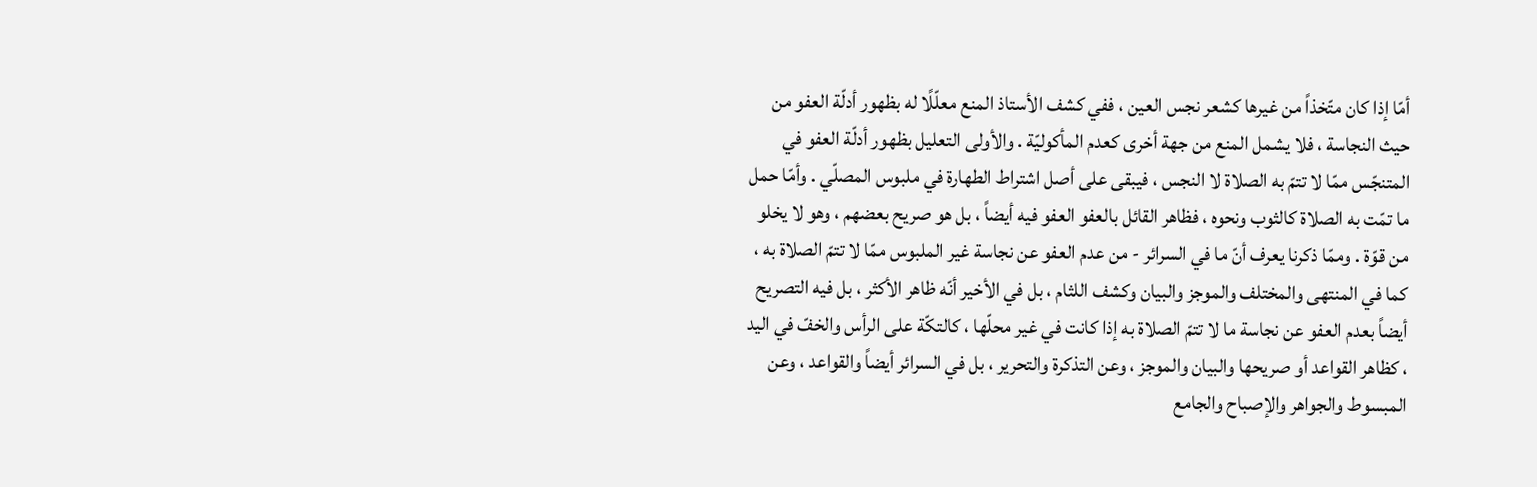أمّا إذا كان متّخذاً من غيرها كشعر نجس العين ، ففي كشف الأستاذ المنع معلّلًا له بظهور أدلّة العفو من حيث النجاسة ، فلا يشمل المنع من جهة أخرى كعدم المأكوليّة . والأولى التعليل بظهور أدلّة العفو في المتنجّس ممّا لا تتمّ به الصلاة لا النجس ، فيبقى على أصل اشتراط الطهارة في ملبوس المصلّي . وأمّا حمل ما تمّت به الصلاة كالثوب ونحوه ، فظاهر القائل بالعفو العفو فيه أيضاً ، بل هو صريح بعضهم ، وهو لا يخلو من قوّة . وممّا ذكرنا يعرف أنّ ما في السرائر - من عدم العفو عن نجاسة غير الملبوس ممّا لا تتمّ الصلاة به ، كما في المنتهى والمختلف والموجز والبيان وكشف اللثام ، بل في الأخير أنّه ظاهر الأكثر ، بل فيه التصريح أيضاً بعدم العفو عن نجاسة ما لا تتمّ الصلاة به إذا كانت في غير محلّها ، كالتكّة على الرأس والخفّ في اليد ، كظاهر القواعد أو صريحها والبيان والموجز ، وعن التذكرة والتحرير ، بل في السرائر أيضاً والقواعد ، وعن المبسوط والجواهر والإصباح والجامع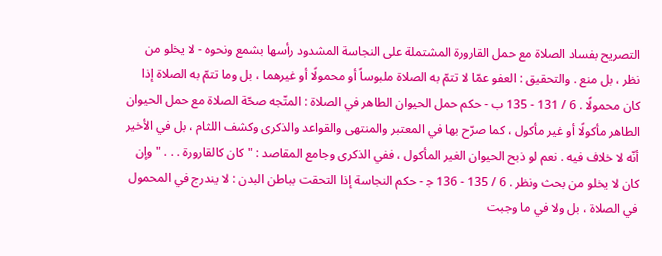التصريح بفساد الصلاة مع حمل القارورة المشتملة على النجاسة المشدود رأسها بشمع ونحوه - لا يخلو من نظر ، بل منع . والتحقيق : العفو عمّا لا تتمّ به الصلاة ملبوساً أو محمولًا أو غيرهما ، بل وما تتمّ به الصلاة إذا كان محمولًا . 6 / 131 - 135 ب - حكم حمل الحيوان الطاهر في الصلاة : المتّجه صحّة الصلاة مع حمل الحيوان الطاهر مأكولًا أو غير مأكول ، كما صرّح بها في المعتبر والمنتهى والقواعد والذكرى وكشف اللثام ، بل في الأخير أنّه لا خلاف فيه . نعم لو ذبح الحيوان الغير المأكول ، ففي الذكرى وجامع المقاصد : " كان كالقارورة . . . " وإن كان لا يخلو من بحث ونظر . 6 / 135 - 136 ج‍ - حكم النجاسة إذا التحقت بباطن البدن : لا يندرج في المحمول في الصلاة ، بل ولا في ما وجبت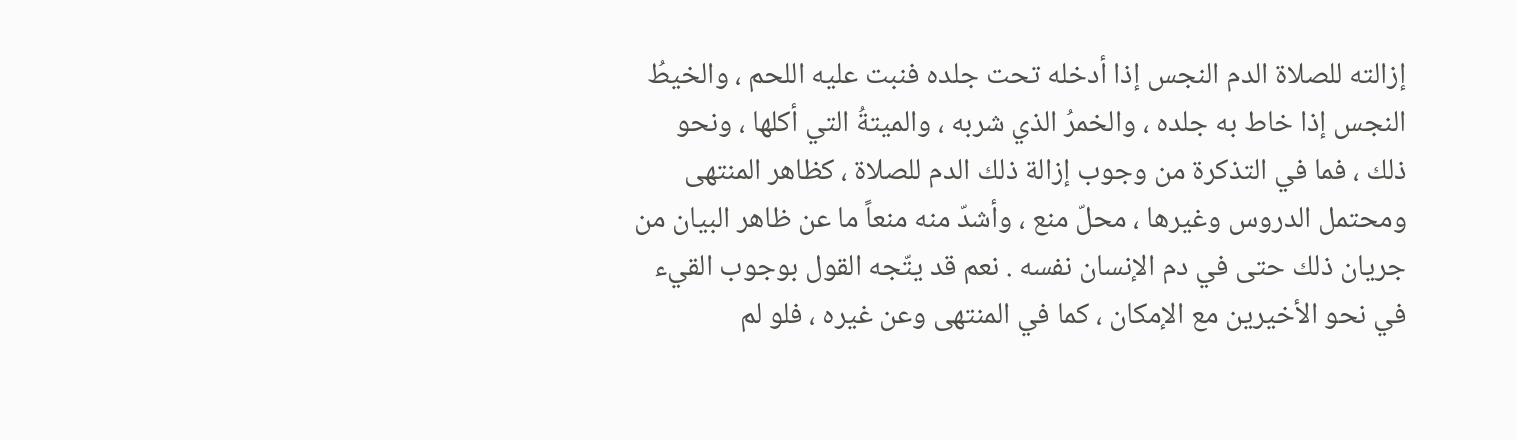إزالته للصلاة الدم النجس إذا أدخله تحت جلده فنبت عليه اللحم ، والخيطُ النجس إذا خاط به جلده ، والخمرُ الذي شربه ، والميتةُ التي أكلها ، ونحو ذلك ، فما في التذكرة من وجوب إزالة ذلك الدم للصلاة ، كظاهر المنتهى ومحتمل الدروس وغيرها ، محلّ منع ، وأشدّ منه منعاً ما عن ظاهر البيان من جريان ذلك حتى في دم الإنسان نفسه . نعم قد يتّجه القول بوجوب القيء في نحو الأخيرين مع الإمكان ، كما في المنتهى وعن غيره ، فلو لم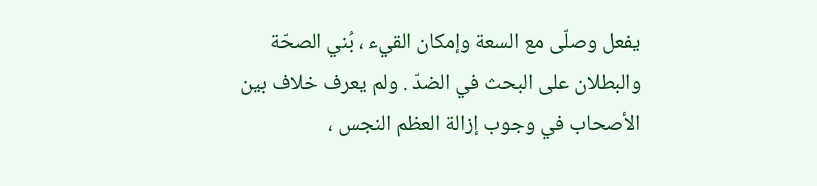يفعل وصلّى مع السعة وإمكان القيء ، بُني الصحّة والبطلان على البحث في الضدّ . ولم يعرف خلاف بين الأصحاب في وجوب إزالة العظم النجس ،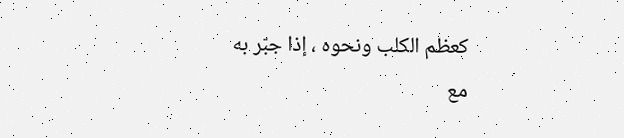كعظم الكلب ونحوه ، إذا جبّر به مع